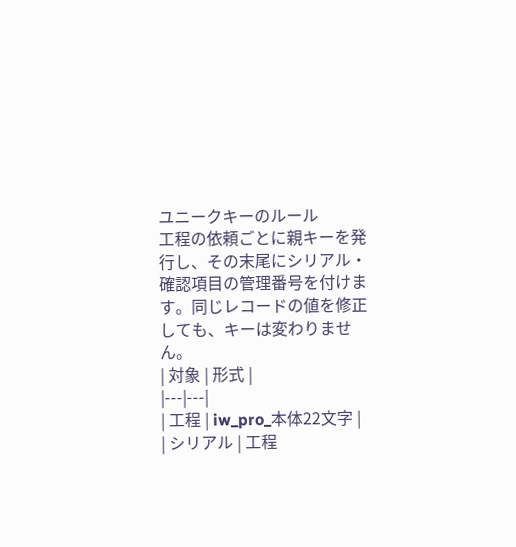ユニークキーのルール
工程の依頼ごとに親キーを発行し、その末尾にシリアル・確認項目の管理番号を付けます。同じレコードの値を修正しても、キーは変わりません。
| 対象 | 形式 |
|---|---|
| 工程 | iw_pro_本体22文字 |
| シリアル | 工程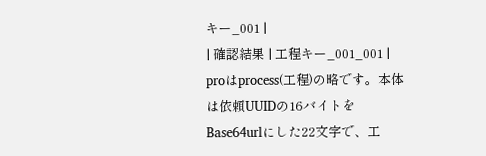キー_001 |
| 確認結果 | 工程キー_001_001 |
proはprocess(工程)の略です。本体は依頼UUIDの16バイトをBase64urlにした22文字で、工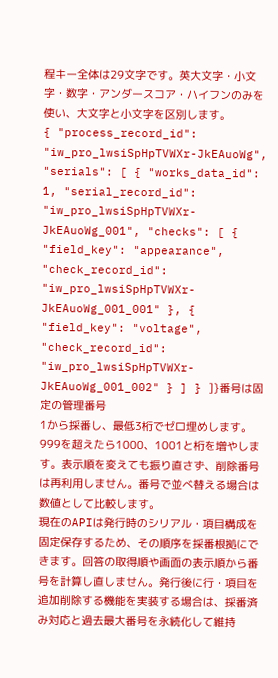程キー全体は29文字です。英大文字・小文字・数字・アンダースコア・ハイフンのみを使い、大文字と小文字を区別します。
{ "process_record_id": "iw_pro_lwsiSpHpTVWXr-JkEAuoWg", "serials": [ { "works_data_id": 1, "serial_record_id": "iw_pro_lwsiSpHpTVWXr-JkEAuoWg_001", "checks": [ { "field_key": "appearance", "check_record_id": "iw_pro_lwsiSpHpTVWXr-JkEAuoWg_001_001" }, { "field_key": "voltage", "check_record_id": "iw_pro_lwsiSpHpTVWXr-JkEAuoWg_001_002" } ] } ]}番号は固定の管理番号
1から採番し、最低3桁でゼロ埋めします。999を超えたら1000、1001と桁を増やします。表示順を変えても振り直さず、削除番号は再利用しません。番号で並べ替える場合は数値として比較します。
現在のAPIは発行時のシリアル・項目構成を固定保存するため、その順序を採番根拠にできます。回答の取得順や画面の表示順から番号を計算し直しません。発行後に行・項目を追加削除する機能を実装する場合は、採番済み対応と過去最大番号を永続化して維持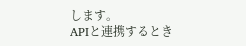します。
APIと連携するとき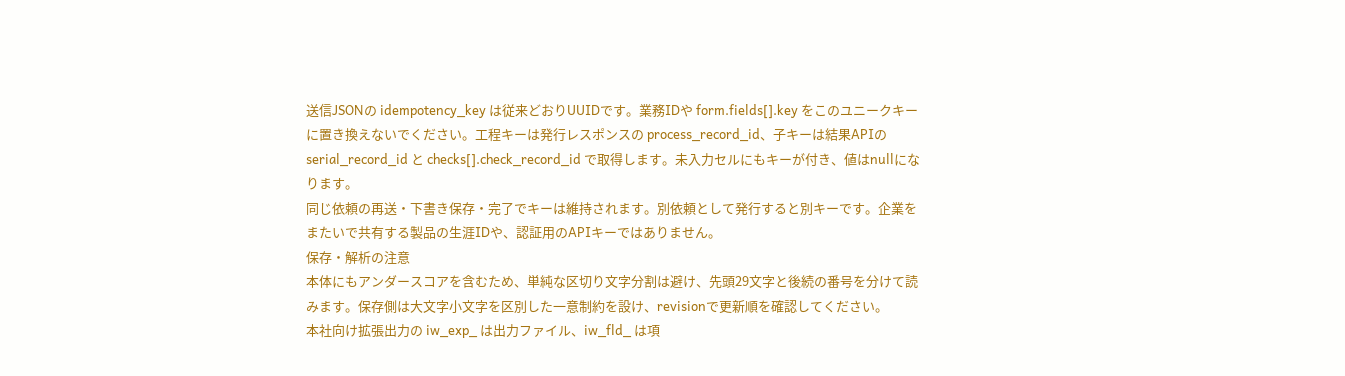送信JSONの idempotency_key は従来どおりUUIDです。業務IDや form.fields[].key をこのユニークキーに置き換えないでください。工程キーは発行レスポンスの process_record_id、子キーは結果APIの serial_record_id と checks[].check_record_id で取得します。未入力セルにもキーが付き、値はnullになります。
同じ依頼の再送・下書き保存・完了でキーは維持されます。別依頼として発行すると別キーです。企業をまたいで共有する製品の生涯IDや、認証用のAPIキーではありません。
保存・解析の注意
本体にもアンダースコアを含むため、単純な区切り文字分割は避け、先頭29文字と後続の番号を分けて読みます。保存側は大文字小文字を区別した一意制約を設け、revisionで更新順を確認してください。
本社向け拡張出力の iw_exp_ は出力ファイル、iw_fld_ は項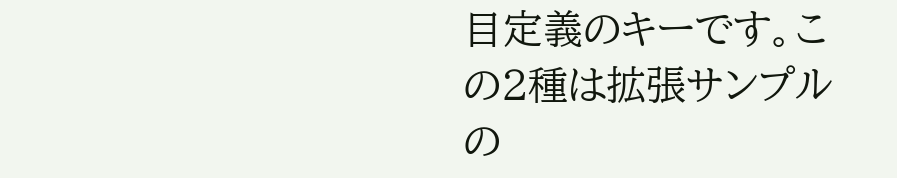目定義のキーです。この2種は拡張サンプルの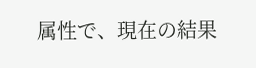属性で、現在の結果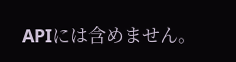APIには含めません。